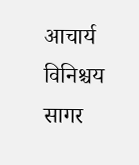आचार्य विनिश्चय सागर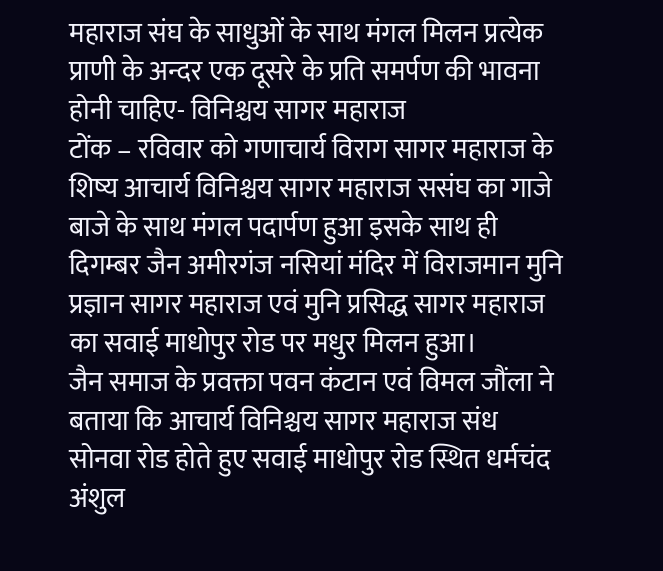महाराज संघ के साधुओं के साथ मंगल मिलन प्रत्येक प्राणी के अन्दर एक दूसरे के प्रति समर्पण की भावना होनी चाहिए- विनिश्चय सागर महाराज
टोंक – रविवार को गणाचार्य विराग सागर महाराज के शिष्य आचार्य विनिश्चय सागर महाराज ससंघ का गाजे बाजे के साथ मंगल पदार्पण हुआ इसके साथ ही दिगम्बर जैन अमीरगंज नसियां मंदिर में विराजमान मुनि प्रज्ञान सागर महाराज एवं मुनि प्रसिद्ध सागर महाराज का सवाई माधोपुर रोड पर मधुर मिलन हुआ।
जैन समाज के प्रवक्ता पवन कंटान एवं विमल जौंला ने बताया कि आचार्य विनिश्चय सागर महाराज संध सोनवा रोड होते हुए सवाई माधोपुर रोड स्थित धर्मचंद अंशुल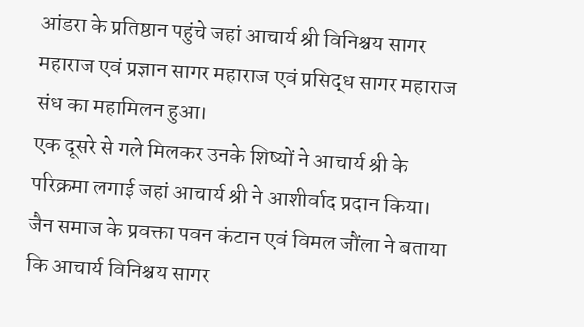आंडरा के प्रतिष्ठान पहुंचे जहां आचार्य श्री विनिश्चय सागर महाराज एवं प्रज्ञान सागर महाराज एवं प्रसिद्ध सागर महाराज संध का महामिलन हुआ।
एक दूसरे से गले मिलकर उनके शिष्यों ने आचार्य श्री के परिक्रमा लगाई जहां आचार्य श्री ने आशीर्वाद प्रदान किया। जैन समाज के प्रवक्ता पवन कंटान एवं विमल जौंला ने बताया कि आचार्य विनिश्चय सागर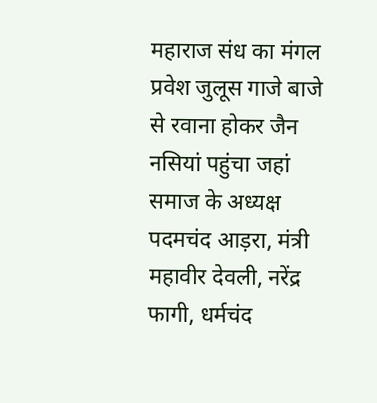महाराज संध का मंगल प्रवेश जुलूस गाजे बाजे से रवाना होकर जैन नसियां पहुंचा जहां समाज के अध्यक्ष पदमचंद आड़रा, मंत्री महावीर देवली, नरेंद्र फागी, धर्मचंद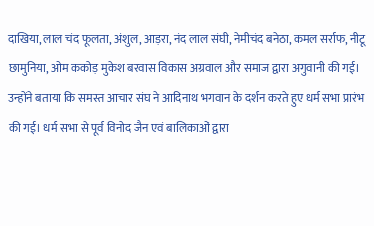दाखिया, लाल चंद फूलता, अंशुल, आड़रा, नंद लाल संघी, नेमीचंद बनेठा, कमल सर्राफ, नीटू छामुनिया, ओम ककोड़ मुकेश बरवास विकास अग्रवाल और समाज द्वारा अगुवानी की गई। उन्होंने बताया कि समस्त आचार संघ ने आदिनाथ भगवान के दर्शन करते हुए धर्म सभा प्रारंभ की गई। धर्म सभा से पूर्व विनोद जैन एवं बालिकाओं द्वारा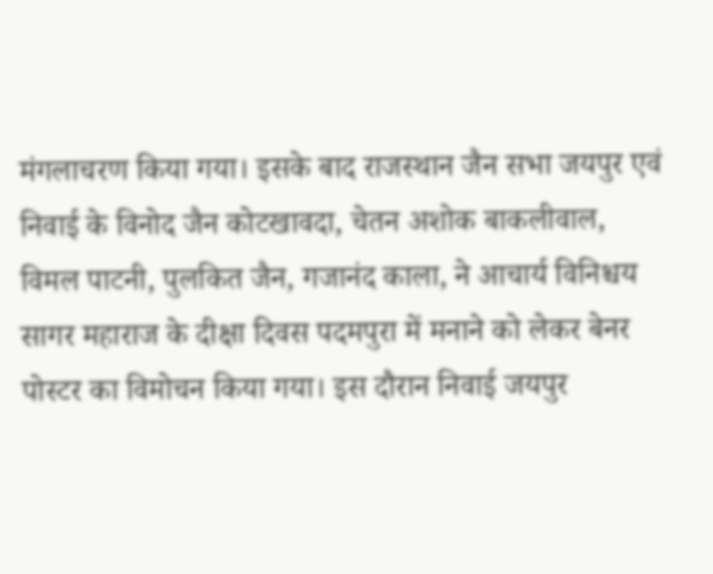मंगलाचरण किया गया। इसके बाद राजस्थान जैन सभा जयपुर एवं निवाई के विनोद जैन कोटखावदा, चेतन अशोक बाकलीवाल, विमल पाटनी, पुलकित जैन, गजानंद काला, ने आचार्य विनिश्चय सागर महाराज के दीक्षा दिवस पदमपुरा में मनाने को लेकर बेनर पोस्टर का विमोचन किया गया। इस दौरान निवाई जयपुर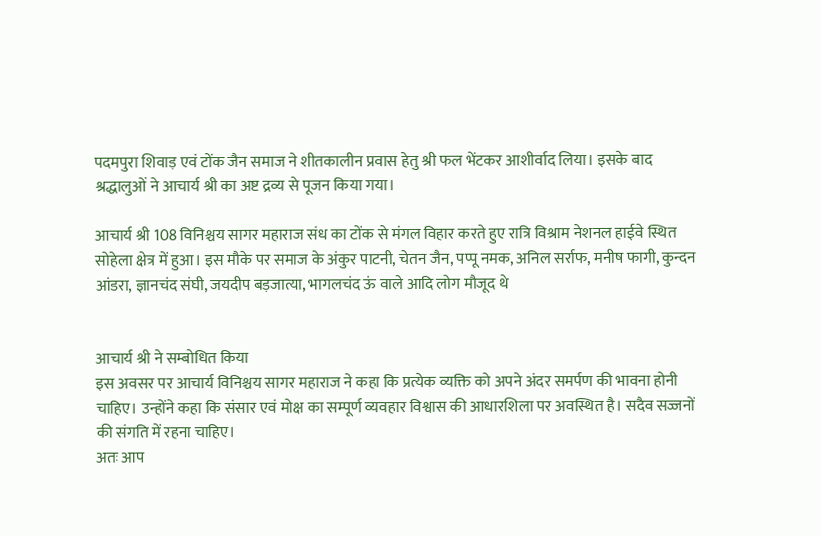पदमपुरा शिवाड़ एवं टोंक जैन समाज ने शीतकालीन प्रवास हेतु श्री फल भेंटकर आशीर्वाद लिया। इसके बाद श्रद्धालुओं ने आचार्य श्री का अष्ट द्रव्य से पूजन किया गया।

आचार्य श्री 108 विनिश्चय सागर महाराज संध का टोंक से मंगल विहार करते हुए रात्रि विश्राम नेशनल हाईवे स्थित सोहेला क्षेत्र में हुआ। इस मौके पर समाज के अंकुर पाटनी, चेतन जैन, पप्पू नमक, अनिल सर्राफ, मनीष फागी, कुन्दन आंडरा, ज्ञानचंद संघी, जयदीप बड़जात्या, भागलचंद ऊं वाले आदि लोग मौजूद थे


आचार्य श्री ने सम्बोधित किया
इस अवसर पर आचार्य विनिश्चय सागर महाराज ने कहा कि प्रत्येक व्यक्ति को अपने अंदर समर्पण की भावना होनी चाहिए। उन्होंने कहा कि संसार एवं मोक्ष का सम्पूर्ण व्यवहार विश्वास की आधारशिला पर अवस्थित है। सदैव सज्जनों की संगति में रहना चाहिए।
अतः आप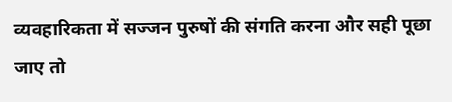व्यवहारिकता में सज्जन पुरुषों की संगति करना और सही पूछा जाए तो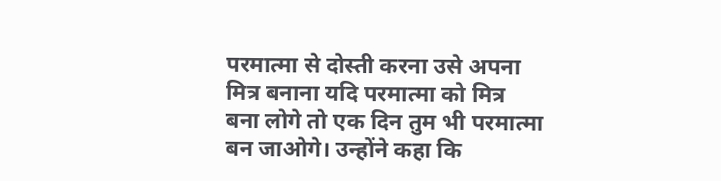परमात्मा से दोस्ती करना उसे अपना मित्र बनाना यदि परमात्मा को मित्र बना लोगे तो एक दिन तुम भी परमात्मा बन जाओगे। उन्होंने कहा कि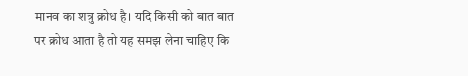मानव का शत्रु क्रोध है। यदि किसी को बात बात पर क्रोध आता है तो यह समझ लेना चाहिए कि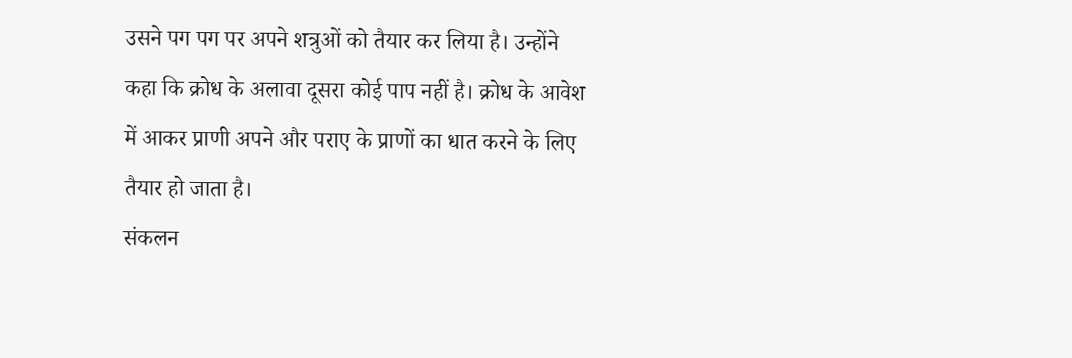उसने पग पग पर अपने शत्रुओं को तैयार कर लिया है। उन्होंने कहा कि क्रोध के अलावा दूसरा कोई पाप नहीं है। क्रोध के आवेश में आकर प्राणी अपने और पराए के प्राणों का धात करने के लिए तैयार हो जाता है।
संकलन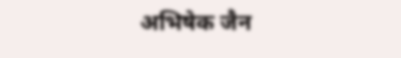अभिषेक जैन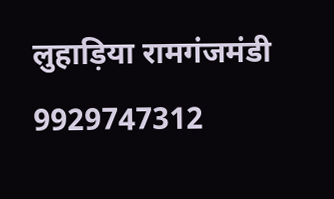लुहाड़िया रामगंजमंडी 9929747312